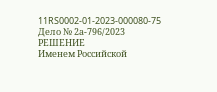11RS0002-01-2023-000080-75
Дело № 2а-796/2023
РЕШЕНИЕ
Именем Российской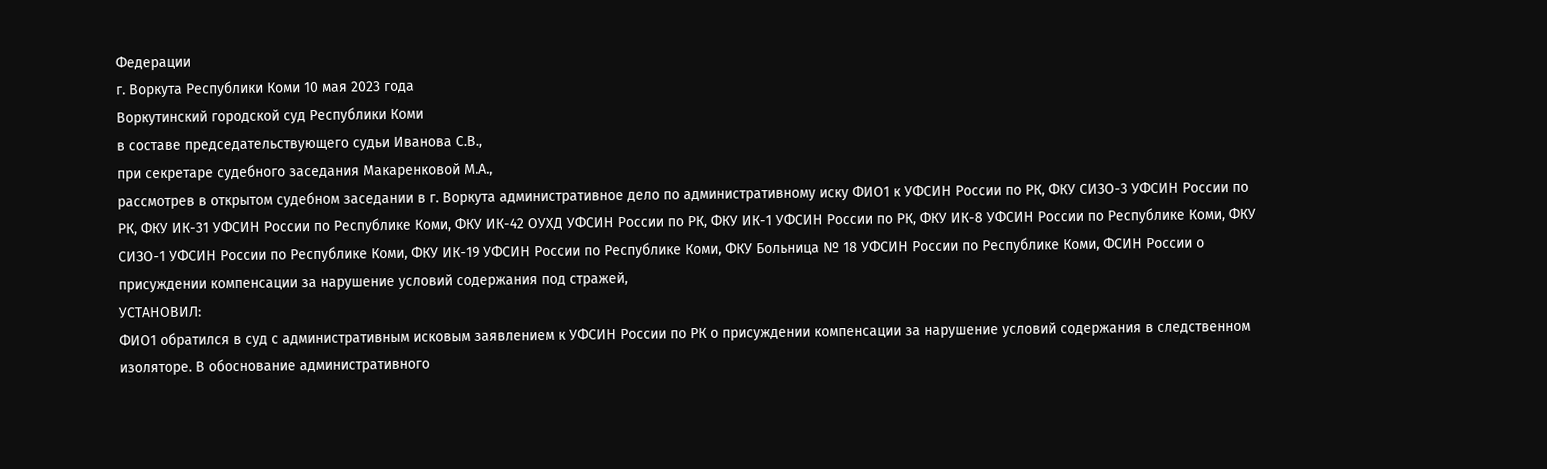Федерации
г. Воркута Республики Коми 10 мая 2023 года
Воркутинский городской суд Республики Коми
в составе председательствующего судьи Иванова С.В.,
при секретаре судебного заседания Макаренковой М.А.,
рассмотрев в открытом судебном заседании в г. Воркута административное дело по административному иску ФИО1 к УФСИН России по РК, ФКУ СИЗО-3 УФСИН России по РК, ФКУ ИК-31 УФСИН России по Республике Коми, ФКУ ИК-42 ОУХД УФСИН России по РК, ФКУ ИК-1 УФСИН России по РК, ФКУ ИК-8 УФСИН России по Республике Коми, ФКУ СИЗО-1 УФСИН России по Республике Коми, ФКУ ИК-19 УФСИН России по Республике Коми, ФКУ Больница № 18 УФСИН России по Республике Коми, ФСИН России о присуждении компенсации за нарушение условий содержания под стражей,
УСТАНОВИЛ:
ФИО1 обратился в суд с административным исковым заявлением к УФСИН России по РК о присуждении компенсации за нарушение условий содержания в следственном изоляторе. В обоснование административного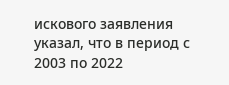искового заявления указал, что в период с 2003 по 2022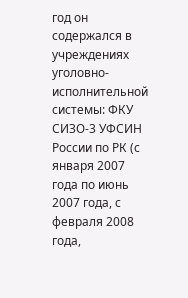год он содержался в учреждениях уголовно-исполнительной системы: ФКУ СИЗО-3 УФСИН России по РК (с января 2007 года по июнь 2007 года, с февраля 2008 года,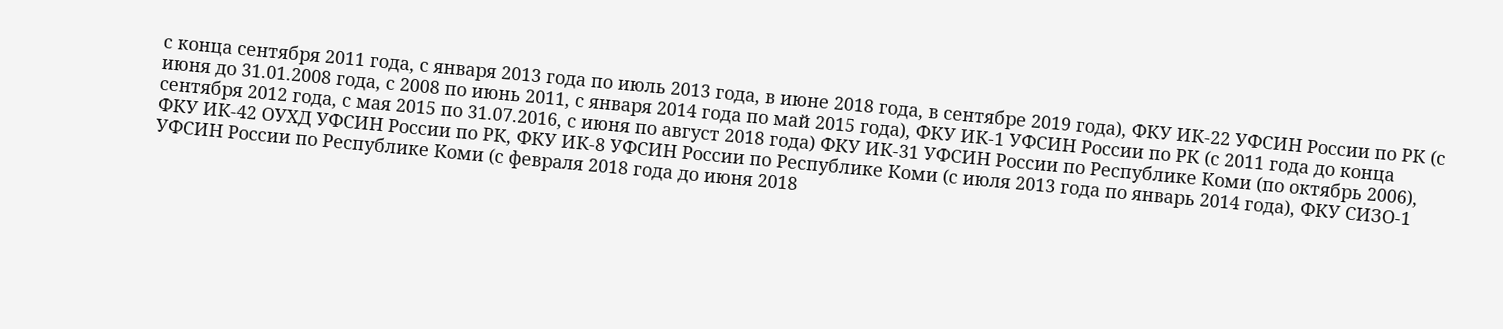с конца сентября 2011 года, с января 2013 года по июль 2013 года, в июне 2018 года, в сентябре 2019 года), ФКУ ИК-22 УФСИН России по РК (с июня до 31.01.2008 года, с 2008 по июнь 2011, с января 2014 года по май 2015 года), ФКУ ИК-1 УФСИН России по РК (с 2011 года до конца сентября 2012 года, с мая 2015 по 31.07.2016, с июня по август 2018 года) ФКУ ИК-31 УФСИН России по Республике Коми (по октябрь 2006), ФКУ ИК-42 ОУХД УФСИН России по РК, ФКУ ИК-8 УФСИН России по Республике Коми (с июля 2013 года по январь 2014 года), ФКУ СИЗО-1 УФСИН России по Республике Коми (с февраля 2018 года до июня 2018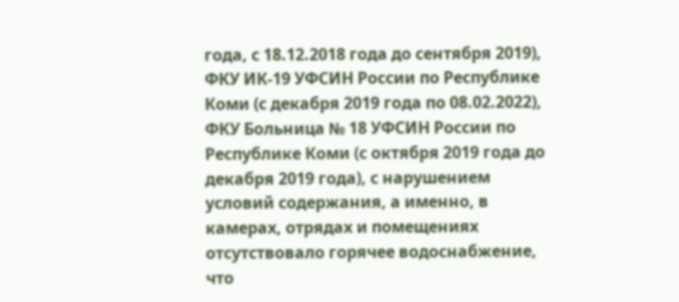года, с 18.12.2018 года до сентября 2019), ФКУ ИК-19 УФСИН России по Республике Коми (с декабря 2019 года по 08.02.2022), ФКУ Больница № 18 УФСИН России по Республике Коми (с октября 2019 года до декабря 2019 года), с нарушением условий содержания, а именно, в камерах, отрядах и помещениях отсутствовало горячее водоснабжение, что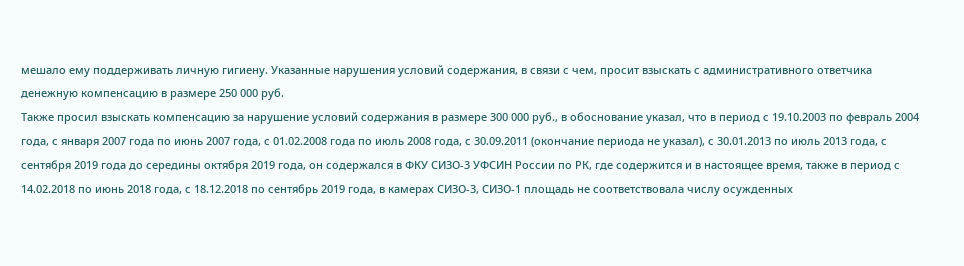мешало ему поддерживать личную гигиену. Указанные нарушения условий содержания, в связи с чем, просит взыскать с административного ответчика денежную компенсацию в размере 250 000 руб.
Также просил взыскать компенсацию за нарушение условий содержания в размере 300 000 руб., в обоснование указал, что в период с 19.10.2003 по февраль 2004 года, с января 2007 года по июнь 2007 года, с 01.02.2008 года по июль 2008 года, с 30.09.2011 (окончание периода не указал), с 30.01.2013 по июль 2013 года, с сентября 2019 года до середины октября 2019 года, он содержался в ФКУ СИЗО-3 УФСИН России по РК, где содержится и в настоящее время, также в период с 14.02.2018 по июнь 2018 года, с 18.12.2018 по сентябрь 2019 года, в камерах СИЗО-3, СИЗО-1 площадь не соответствовала числу осужденных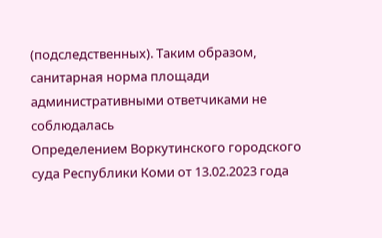(подследственных). Таким образом, санитарная норма площади административными ответчиками не соблюдалась
Определением Воркутинского городского суда Республики Коми от 13.02.2023 года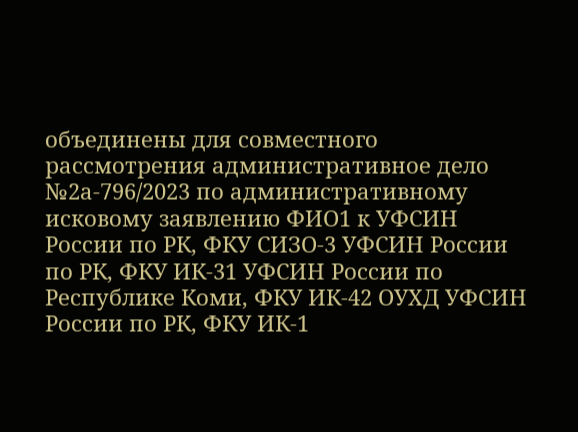объединены для совместного рассмотрения административное дело №2а-796/2023 по административному исковому заявлению ФИО1 к УФСИН России по РК, ФКУ СИЗО-3 УФСИН России по РК, ФКУ ИК-31 УФСИН России по Республике Коми, ФКУ ИК-42 ОУХД УФСИН России по РК, ФКУ ИК-1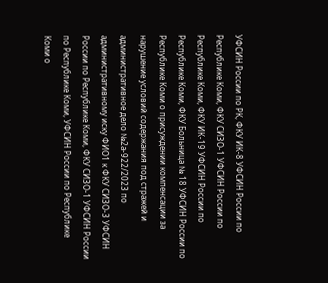УФСИН России по РК, ФКУ ИК-8 УФСИН России по Республике Коми, ФКУ СИЗО-1 УФСИН России по Республике Коми, ФКУ ИК-19 УФСИН России по Республике Коми, ФКУ Больница № 18 УФСИН России по Республике Коми о присуждении компенсации за нарушение условий содержания под стражей и административное дело №2а-922/2023 по административному иску ФИО1 к ФКУ СИЗО-3 УФСИН России по Республике Коми, ФКУ СИЗО-1 УФСИН России по Республике Коми, УФСИН России по Республике Коми о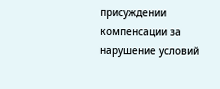присуждении компенсации за нарушение условий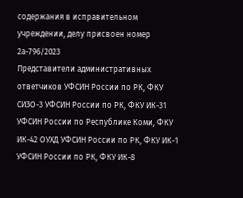содержания в исправительном учреждении, делу присвоен номер 2а-796/2023
Представители административных ответчиков УФСИН России по РК, ФКУ СИЗО-3 УФСИН России по РК, ФКУ ИК-31 УФСИН России по Республике Коми, ФКУ ИК-42 ОУХД УФСИН России по РК, ФКУ ИК-1 УФСИН России по РК, ФКУ ИК-8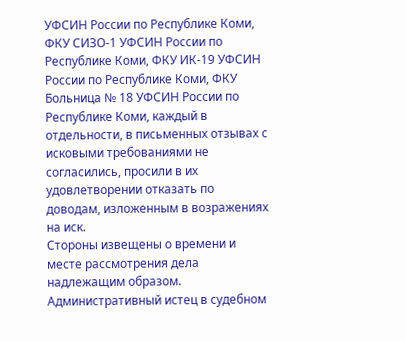УФСИН России по Республике Коми, ФКУ СИЗО-1 УФСИН России по Республике Коми, ФКУ ИК-19 УФСИН России по Республике Коми, ФКУ Больница № 18 УФСИН России по Республике Коми, каждый в отдельности, в письменных отзывах с исковыми требованиями не согласились, просили в их удовлетворении отказать по доводам, изложенным в возражениях на иск.
Стороны извещены о времени и месте рассмотрения дела надлежащим образом.
Административный истец в судебном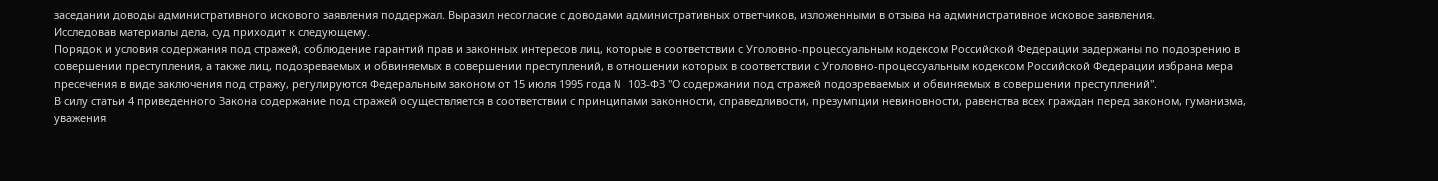заседании доводы административного искового заявления поддержал. Выразил несогласие с доводами административных ответчиков, изложенными в отзыва на административное исковое заявления.
Исследовав материалы дела, суд приходит к следующему.
Порядок и условия содержания под стражей, соблюдение гарантий прав и законных интересов лиц, которые в соответствии с Уголовно-процессуальным кодексом Российской Федерации задержаны по подозрению в совершении преступления, а также лиц, подозреваемых и обвиняемых в совершении преступлений, в отношении которых в соответствии с Уголовно-процессуальным кодексом Российской Федерации избрана мера пресечения в виде заключения под стражу, регулируются Федеральным законом от 15 июля 1995 года N 103-ФЗ "О содержании под стражей подозреваемых и обвиняемых в совершении преступлений".
В силу статьи 4 приведенного Закона содержание под стражей осуществляется в соответствии с принципами законности, справедливости, презумпции невиновности, равенства всех граждан перед законом, гуманизма, уважения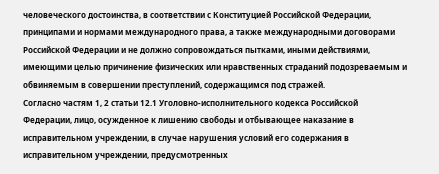человеческого достоинства, в соответствии с Конституцией Российской Федерации, принципами и нормами международного права, а также международными договорами Российской Федерации и не должно сопровождаться пытками, иными действиями, имеющими целью причинение физических или нравственных страданий подозреваемым и обвиняемым в совершении преступлений, содержащимся под стражей.
Согласно частям 1, 2 статьи 12.1 Уголовно-исполнительного кодекса Российской Федерации, лицо, осужденное к лишению свободы и отбывающее наказание в исправительном учреждении, в случае нарушения условий его содержания в исправительном учреждении, предусмотренных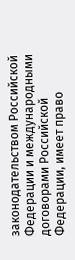законодательством Российской Федерации и международными договорами Российской Федерации, имеет право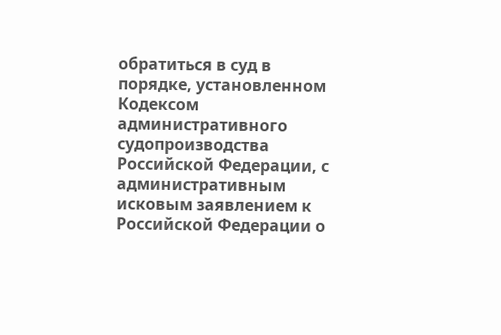обратиться в суд в порядке, установленном Кодексом административного судопроизводства Российской Федерации, с административным исковым заявлением к Российской Федерации о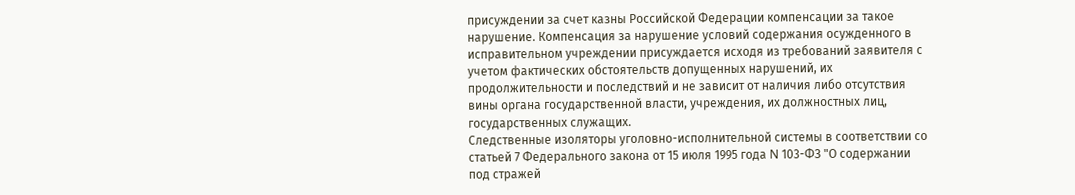присуждении за счет казны Российской Федерации компенсации за такое нарушение. Компенсация за нарушение условий содержания осужденного в исправительном учреждении присуждается исходя из требований заявителя с учетом фактических обстоятельств допущенных нарушений, их продолжительности и последствий и не зависит от наличия либо отсутствия вины органа государственной власти, учреждения, их должностных лиц, государственных служащих.
Следственные изоляторы уголовно-исполнительной системы в соответствии со статьей 7 Федерального закона от 15 июля 1995 года N 103-ФЗ "О содержании под стражей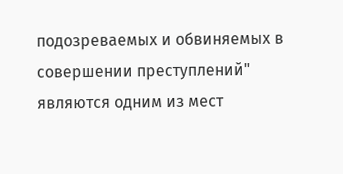подозреваемых и обвиняемых в совершении преступлений" являются одним из мест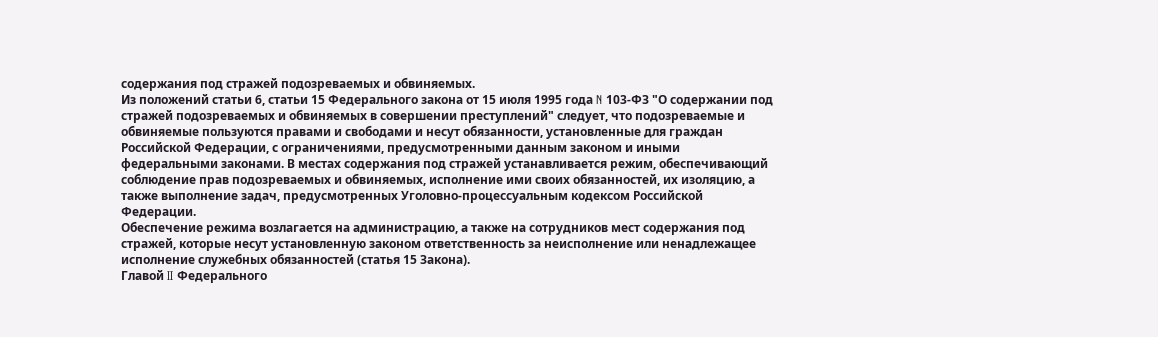содержания под стражей подозреваемых и обвиняемых.
Из положений статьи 6, статьи 15 Федерального закона от 15 июля 1995 года N 103-ФЗ "О содержании под стражей подозреваемых и обвиняемых в совершении преступлений" следует, что подозреваемые и обвиняемые пользуются правами и свободами и несут обязанности, установленные для граждан Российской Федерации, с ограничениями, предусмотренными данным законом и иными федеральными законами. В местах содержания под стражей устанавливается режим, обеспечивающий соблюдение прав подозреваемых и обвиняемых, исполнение ими своих обязанностей, их изоляцию, а также выполнение задач, предусмотренных Уголовно-процессуальным кодексом Российской Федерации.
Обеспечение режима возлагается на администрацию, а также на сотрудников мест содержания под стражей, которые несут установленную законом ответственность за неисполнение или ненадлежащее исполнение служебных обязанностей (статья 15 Закона).
Главой II Федерального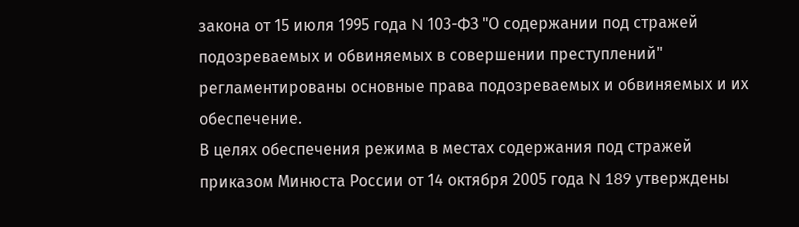закона от 15 июля 1995 года N 103-ФЗ "О содержании под стражей подозреваемых и обвиняемых в совершении преступлений" регламентированы основные права подозреваемых и обвиняемых и их обеспечение.
В целях обеспечения режима в местах содержания под стражей приказом Минюста России от 14 октября 2005 года N 189 утверждены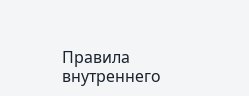Правила внутреннего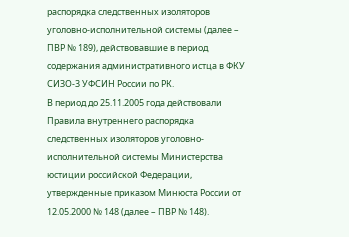распорядка следственных изоляторов уголовно-исполнительной системы (далее – ПВР № 189), действовавшие в период содержания административного истца в ФКУ СИЗО-3 УФСИН России по РК.
В период до 25.11.2005 года действовали Правила внутреннего распорядка следственных изоляторов уголовно-исполнительной системы Министерства юстиции российской Федерации, утвержденные приказом Минюста России от 12.05.2000 № 148 (далее – ПВР № 148).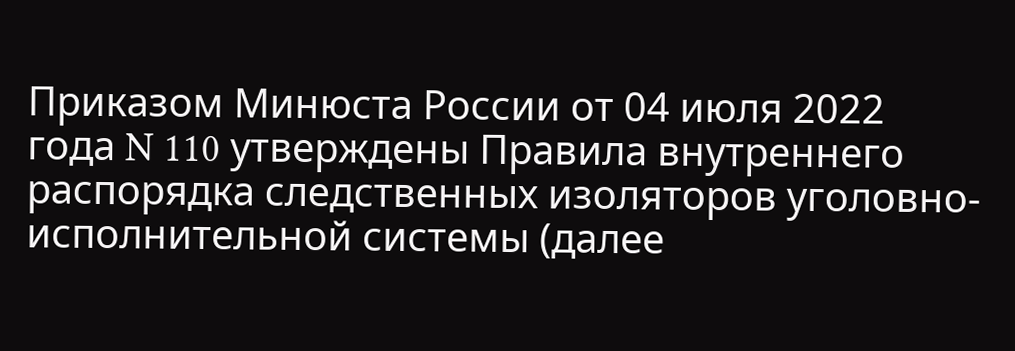Приказом Минюста России от 04 июля 2022 года N 110 утверждены Правила внутреннего распорядка следственных изоляторов уголовно-исполнительной системы (далее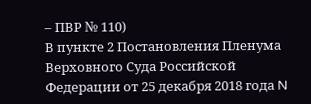– ПВР № 110)
В пункте 2 Постановления Пленума Верховного Суда Российской Федерации от 25 декабря 2018 года N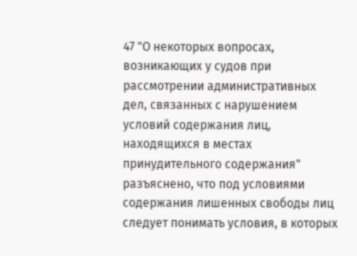47 "О некоторых вопросах, возникающих у судов при рассмотрении административных дел, связанных с нарушением условий содержания лиц, находящихся в местах принудительного содержания" разъяснено, что под условиями содержания лишенных свободы лиц следует понимать условия, в которых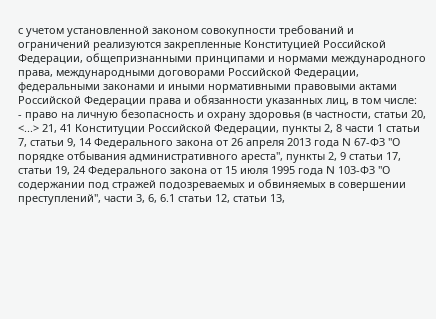с учетом установленной законом совокупности требований и ограничений реализуются закрепленные Конституцией Российской Федерации, общепризнанными принципами и нормами международного права, международными договорами Российской Федерации, федеральными законами и иными нормативными правовыми актами Российской Федерации права и обязанности указанных лиц, в том числе:
- право на личную безопасность и охрану здоровья (в частности, статьи 20, <...> 21, 41 Конституции Российской Федерации, пункты 2, 8 части 1 статьи 7, статьи 9, 14 Федерального закона от 26 апреля 2013 года N 67-ФЗ "О порядке отбывания административного ареста", пункты 2, 9 статьи 17, статьи 19, 24 Федерального закона от 15 июля 1995 года N 103-ФЗ "О содержании под стражей подозреваемых и обвиняемых в совершении преступлений", части 3, 6, 6.1 статьи 12, статьи 13,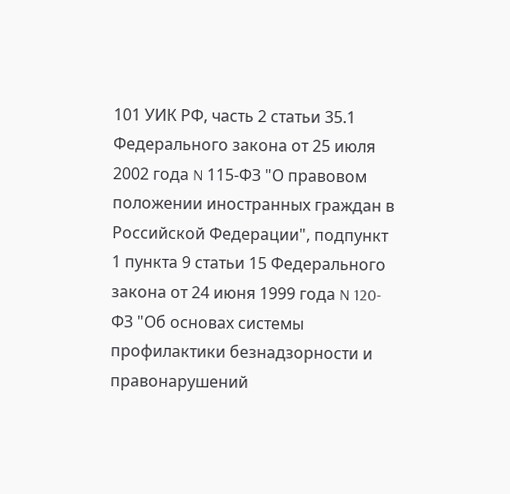101 УИК РФ, часть 2 статьи 35.1 Федерального закона от 25 июля 2002 года N 115-ФЗ "О правовом положении иностранных граждан в Российской Федерации", подпункт 1 пункта 9 статьи 15 Федерального закона от 24 июня 1999 года N 120-ФЗ "Об основах системы профилактики безнадзорности и правонарушений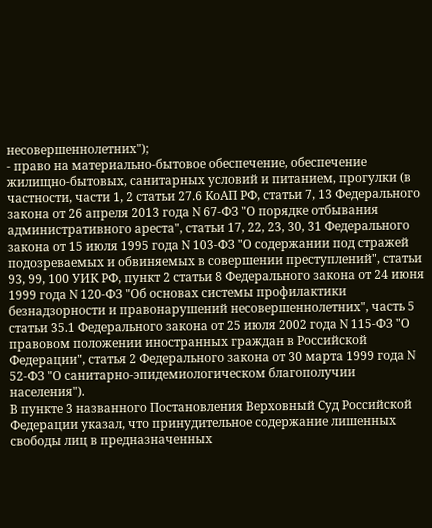несовершеннолетних");
- право на материально-бытовое обеспечение, обеспечение жилищно-бытовых, санитарных условий и питанием, прогулки (в частности, части 1, 2 статьи 27.6 КоАП РФ, статьи 7, 13 Федерального закона от 26 апреля 2013 года N 67-ФЗ "О порядке отбывания административного ареста", статьи 17, 22, 23, 30, 31 Федерального закона от 15 июля 1995 года N 103-ФЗ "О содержании под стражей подозреваемых и обвиняемых в совершении преступлений", статьи 93, 99, 100 УИК РФ, пункт 2 статьи 8 Федерального закона от 24 июня 1999 года N 120-ФЗ "Об основах системы профилактики безнадзорности и правонарушений несовершеннолетних", часть 5 статьи 35.1 Федерального закона от 25 июля 2002 года N 115-ФЗ "О правовом положении иностранных граждан в Российской Федерации", статья 2 Федерального закона от 30 марта 1999 года N 52-ФЗ "О санитарно-эпидемиологическом благополучии населения").
В пункте 3 названного Постановления Верховный Суд Российской Федерации указал, что принудительное содержание лишенных свободы лиц в предназначенных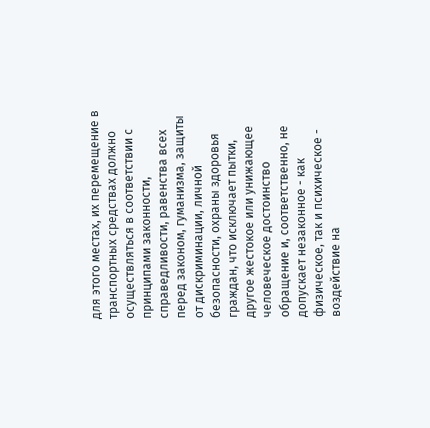для этого местах, их перемещение в транспортных средствах должно осуществляться в соответствии с принципами законности, справедливости, равенства всех перед законом, гуманизма, защиты от дискриминации, личной безопасности, охраны здоровья граждан, что исключает пытки, другое жестокое или унижающее человеческое достоинство обращение и, соответственно, не допускает незаконное - как физическое, так и психическое - воздействие на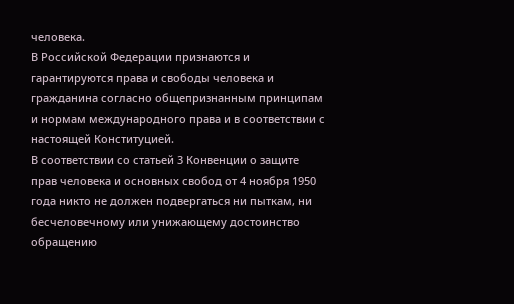человека.
В Российской Федерации признаются и гарантируются права и свободы человека и гражданина согласно общепризнанным принципам и нормам международного права и в соответствии с настоящей Конституцией.
В соответствии со статьей 3 Конвенции о защите прав человека и основных свобод от 4 ноября 1950 года никто не должен подвергаться ни пыткам, ни бесчеловечному или унижающему достоинство обращению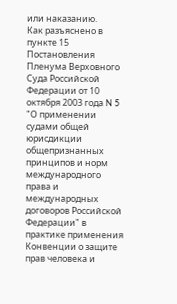или наказанию.
Как разъяснено в пункте 15 Постановления Пленума Верховного Суда Российской Федерации от 10 октября 2003 года N 5 "О применении судами общей юрисдикции общепризнанных принципов и норм международного права и международных договоров Российской Федерации" в практике применения Конвенции о защите прав человека и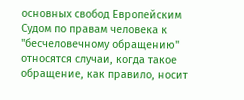основных свобод Европейским Судом по правам человека к "бесчеловечному обращению" относятся случаи, когда такое обращение, как правило, носит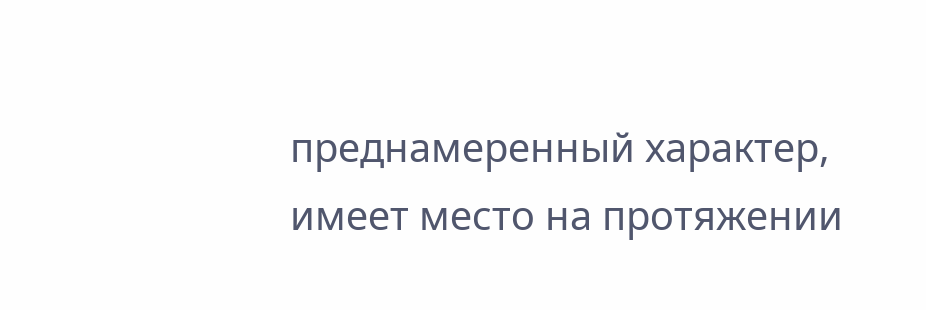преднамеренный характер, имеет место на протяжении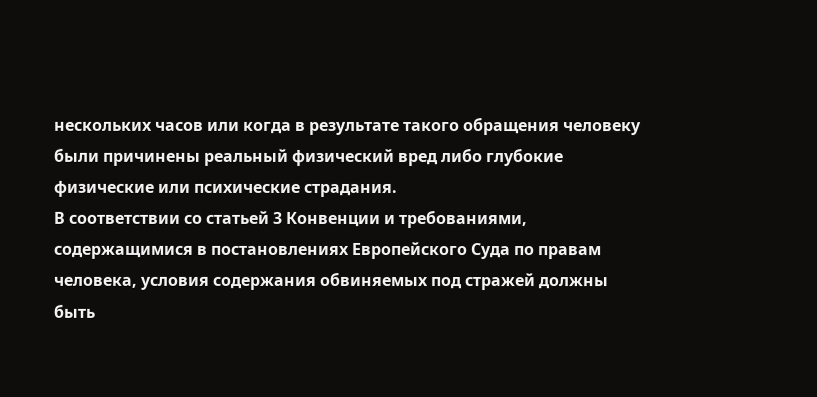нескольких часов или когда в результате такого обращения человеку были причинены реальный физический вред либо глубокие физические или психические страдания.
В соответствии со статьей 3 Конвенции и требованиями, содержащимися в постановлениях Европейского Суда по правам человека, условия содержания обвиняемых под стражей должны быть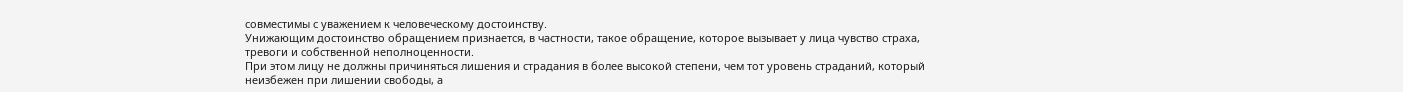совместимы с уважением к человеческому достоинству.
Унижающим достоинство обращением признается, в частности, такое обращение, которое вызывает у лица чувство страха, тревоги и собственной неполноценности.
При этом лицу не должны причиняться лишения и страдания в более высокой степени, чем тот уровень страданий, который неизбежен при лишении свободы, а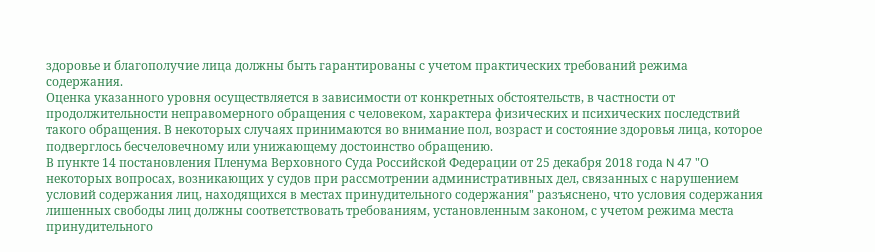здоровье и благополучие лица должны быть гарантированы с учетом практических требований режима содержания.
Оценка указанного уровня осуществляется в зависимости от конкретных обстоятельств, в частности от продолжительности неправомерного обращения с человеком, характера физических и психических последствий такого обращения. В некоторых случаях принимаются во внимание пол, возраст и состояние здоровья лица, которое подверглось бесчеловечному или унижающему достоинство обращению.
В пункте 14 постановления Пленума Верховного Суда Российской Федерации от 25 декабря 2018 года N 47 "О некоторых вопросах, возникающих у судов при рассмотрении административных дел, связанных с нарушением условий содержания лиц, находящихся в местах принудительного содержания" разъяснено, что условия содержания лишенных свободы лиц должны соответствовать требованиям, установленным законом, с учетом режима места принудительного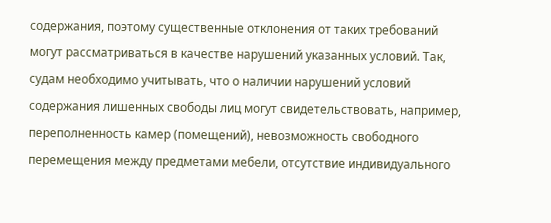содержания, поэтому существенные отклонения от таких требований могут рассматриваться в качестве нарушений указанных условий. Так, судам необходимо учитывать, что о наличии нарушений условий содержания лишенных свободы лиц могут свидетельствовать, например, переполненность камер (помещений), невозможность свободного перемещения между предметами мебели, отсутствие индивидуального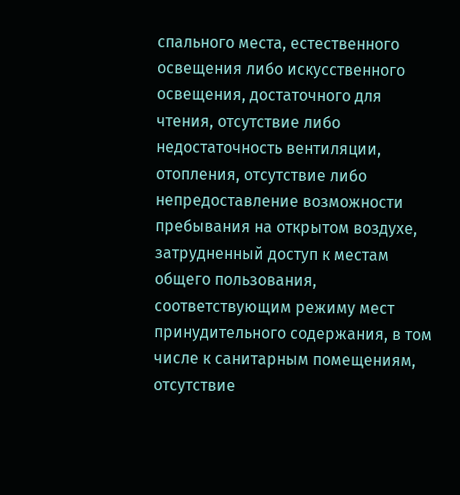спального места, естественного освещения либо искусственного освещения, достаточного для чтения, отсутствие либо недостаточность вентиляции, отопления, отсутствие либо непредоставление возможности пребывания на открытом воздухе, затрудненный доступ к местам общего пользования, соответствующим режиму мест принудительного содержания, в том числе к санитарным помещениям, отсутствие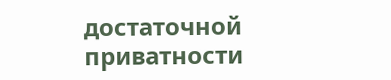достаточной приватности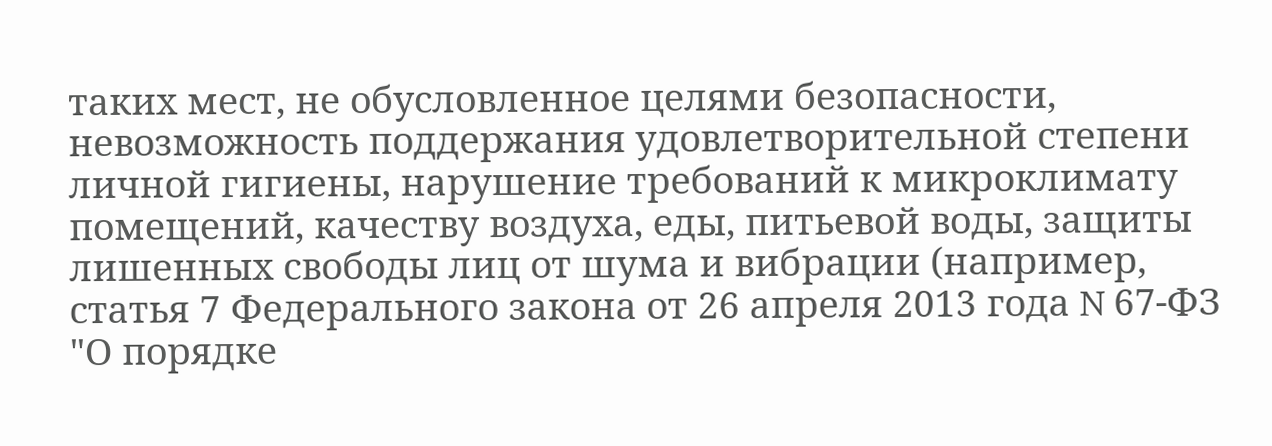таких мест, не обусловленное целями безопасности, невозможность поддержания удовлетворительной степени личной гигиены, нарушение требований к микроклимату помещений, качеству воздуха, еды, питьевой воды, защиты лишенных свободы лиц от шума и вибрации (например, статья 7 Федерального закона от 26 апреля 2013 года N 67-ФЗ "О порядке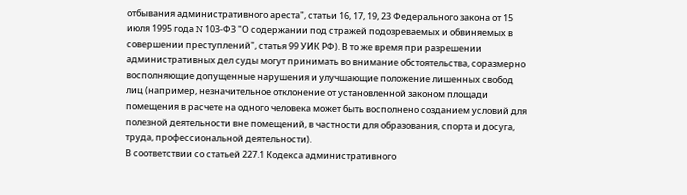отбывания административного ареста", статьи 16, 17, 19, 23 Федерального закона от 15 июля 1995 года N 103-ФЗ "О содержании под стражей подозреваемых и обвиняемых в совершении преступлений", статья 99 УИК РФ). В то же время при разрешении административных дел суды могут принимать во внимание обстоятельства, соразмерно восполняющие допущенные нарушения и улучшающие положение лишенных свобод лиц (например, незначительное отклонение от установленной законом площади помещения в расчете на одного человека может быть восполнено созданием условий для полезной деятельности вне помещений, в частности для образования, спорта и досуга, труда, профессиональной деятельности).
В соответствии со статьей 227.1 Кодекса административного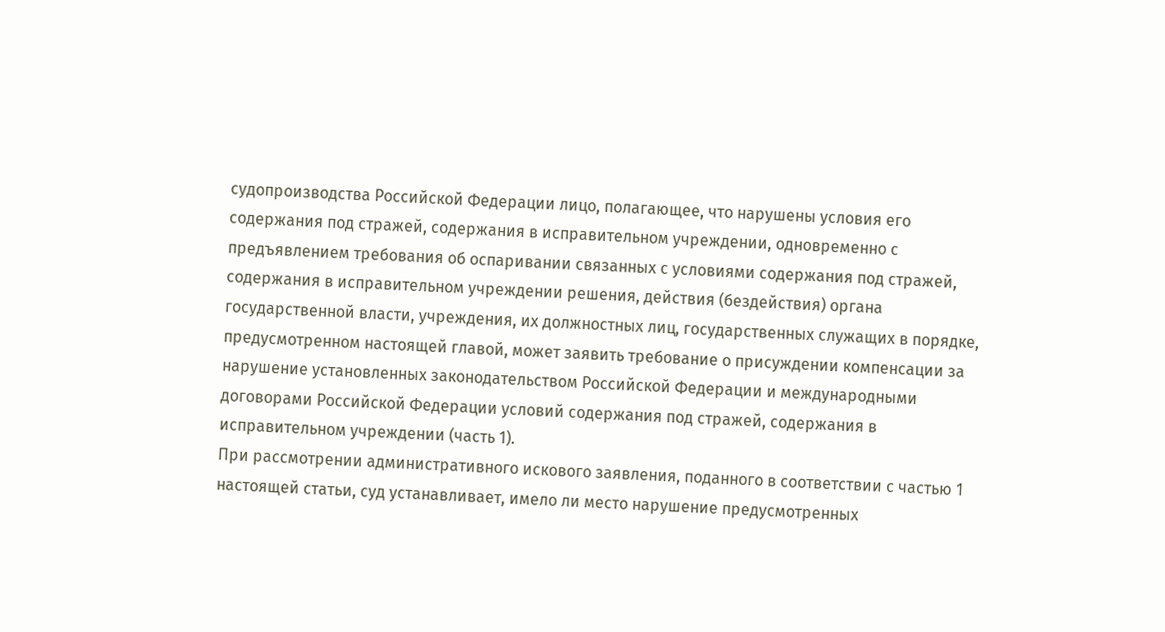судопроизводства Российской Федерации лицо, полагающее, что нарушены условия его содержания под стражей, содержания в исправительном учреждении, одновременно с предъявлением требования об оспаривании связанных с условиями содержания под стражей, содержания в исправительном учреждении решения, действия (бездействия) органа государственной власти, учреждения, их должностных лиц, государственных служащих в порядке, предусмотренном настоящей главой, может заявить требование о присуждении компенсации за нарушение установленных законодательством Российской Федерации и международными договорами Российской Федерации условий содержания под стражей, содержания в исправительном учреждении (часть 1).
При рассмотрении административного искового заявления, поданного в соответствии с частью 1 настоящей статьи, суд устанавливает, имело ли место нарушение предусмотренных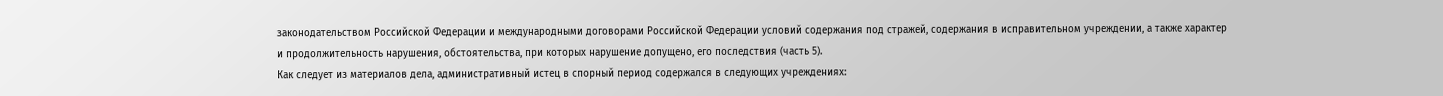законодательством Российской Федерации и международными договорами Российской Федерации условий содержания под стражей, содержания в исправительном учреждении, а также характер и продолжительность нарушения, обстоятельства, при которых нарушение допущено, его последствия (часть 5).
Как следует из материалов дела, административный истец в спорный период содержался в следующих учреждениях: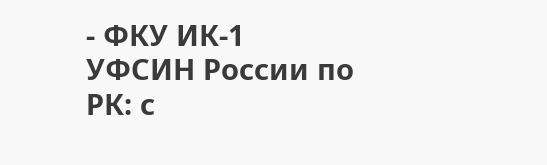- ФКУ ИК-1 УФСИН России по РК: с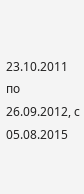23.10.2011 по 26.09.2012, с 05.08.2015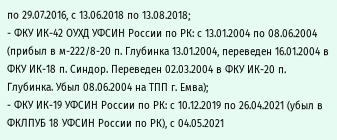по 29.07.2016, с 13.06.2018 по 13.08.2018;
- ФКУ ИК-42 ОУХД УФСИН России по РК: с 13.01.2004 по 08.06.2004 (прибыл в м-222/8-20 п. Глубинка 13.01.2004, переведен 16.01.2004 в ФКУ ИК-18 п. Синдор. Переведен 02.03.2004 в ФКУ ИК-20 п. Глубинка. Убыл 08.06.2004 на ТПП г. Емва);
- ФКУ ИК-19 УФСИН России по РК: с 10.12.2019 по 26.04.2021 (убыл в ФКЛПУБ 18 УФСИН России по РК), с 04.05.2021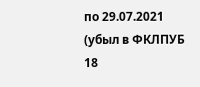по 29.07.2021 (убыл в ФКЛПУБ 18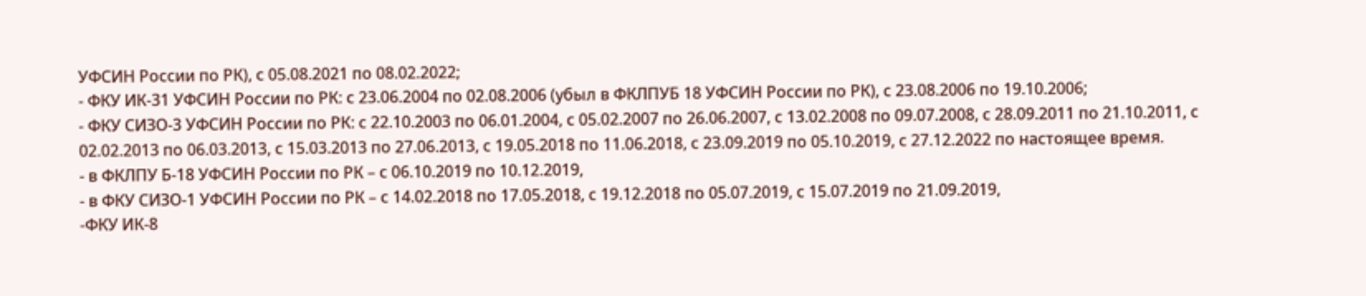УФСИН России по РК), с 05.08.2021 по 08.02.2022;
- ФКУ ИК-31 УФСИН России по РК: с 23.06.2004 по 02.08.2006 (убыл в ФКЛПУБ 18 УФСИН России по РК), с 23.08.2006 по 19.10.2006;
- ФКУ СИЗО-3 УФСИН России по РК: с 22.10.2003 по 06.01.2004, с 05.02.2007 по 26.06.2007, с 13.02.2008 по 09.07.2008, с 28.09.2011 по 21.10.2011, с 02.02.2013 по 06.03.2013, с 15.03.2013 по 27.06.2013, с 19.05.2018 по 11.06.2018, с 23.09.2019 по 05.10.2019, с 27.12.2022 по настоящее время.
- в ФКЛПУ Б-18 УФСИН России по РК – с 06.10.2019 по 10.12.2019,
- в ФКУ СИЗО-1 УФСИН России по РК – с 14.02.2018 по 17.05.2018, с 19.12.2018 по 05.07.2019, с 15.07.2019 по 21.09.2019,
-ФКУ ИК-8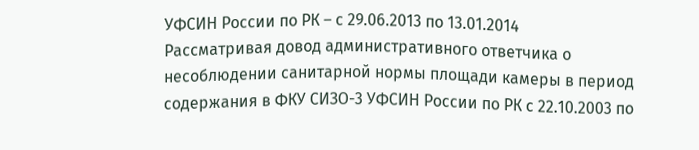УФСИН России по РК – с 29.06.2013 по 13.01.2014
Рассматривая довод административного ответчика о несоблюдении санитарной нормы площади камеры в период содержания в ФКУ СИЗО-3 УФСИН России по РК с 22.10.2003 по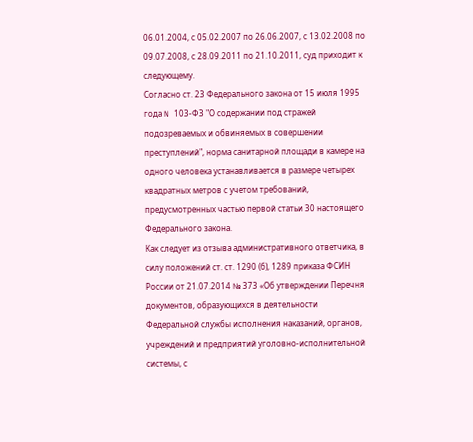06.01.2004, с 05.02.2007 по 26.06.2007, с 13.02.2008 по 09.07.2008, с 28.09.2011 по 21.10.2011, суд приходит к следующему.
Согласно ст. 23 Федерального закона от 15 июля 1995 года N 103-ФЗ "О содержании под стражей подозреваемых и обвиняемых в совершении преступлений", норма санитарной площади в камере на одного человека устанавливается в размере четырех квадратных метров с учетом требований, предусмотренных частью первой статьи 30 настоящего Федерального закона.
Как следует из отзыва административного ответчика, в силу положений ст. ст. 1290 (б), 1289 приказа ФСИН России от 21.07.2014 № 373 «Об утверждении Перечня документов, образующихся в деятельности Федеральной службы исполнения наказаний, органов, учреждений и предприятий уголовно-исполнительной системы, с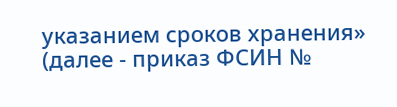указанием сроков хранения» (далее - приказ ФСИН №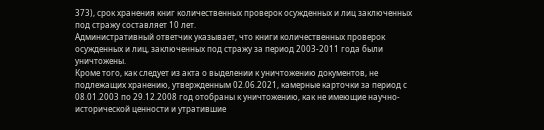373), срок хранения книг количественных проверок осужденных и лиц заключенных под стражу составляет 10 лет.
Административный ответчик указывает, что книги количественных проверок осужденных и лиц, заключенных под стражу за период 2003-2011 года были уничтожены.
Кроме того, как следует из акта о выделении к уничтожению документов, не подлежащих хранению, утвержденным 02.06.2021, камерные карточки за период с 08.01.2003 по 29.12.2008 год отобраны к уничтожению, как не имеющие научно-исторической ценности и утратившие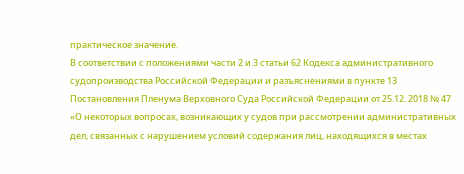практическое значение.
В соответствии с положениями части 2 и 3 статьи 62 Кодекса административного судопроизводства Российской Федерации и разъяснениями в пункте 13 Постановления Пленума Верховного Суда Российской Федерации от 25.12. 2018 № 47 «О некоторых вопросах, возникающих у судов при рассмотрении административных дел, связанных с нарушением условий содержания лиц, находящихся в местах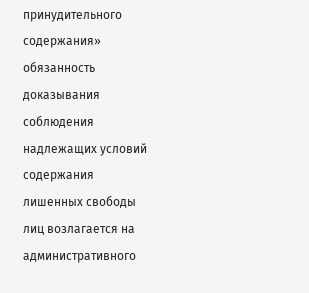принудительного содержания» обязанность доказывания соблюдения надлежащих условий содержания лишенных свободы лиц возлагается на административного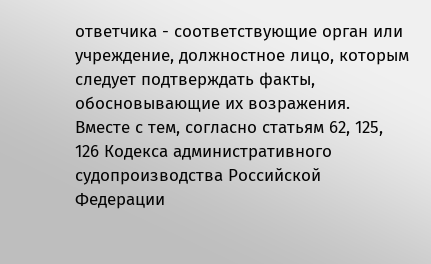ответчика - соответствующие орган или учреждение, должностное лицо, которым следует подтверждать факты, обосновывающие их возражения.
Вместе с тем, согласно статьям 62, 125, 126 Кодекса административного судопроизводства Российской Федерации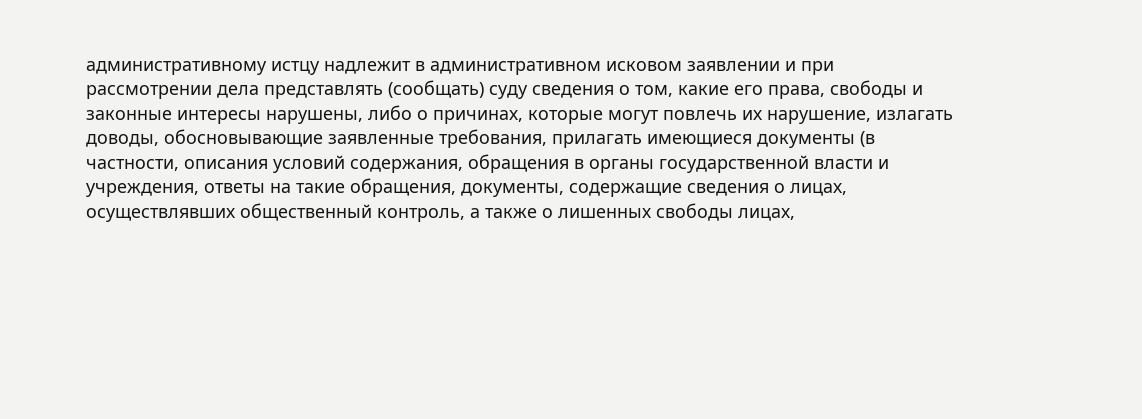административному истцу надлежит в административном исковом заявлении и при рассмотрении дела представлять (сообщать) суду сведения о том, какие его права, свободы и законные интересы нарушены, либо о причинах, которые могут повлечь их нарушение, излагать доводы, обосновывающие заявленные требования, прилагать имеющиеся документы (в частности, описания условий содержания, обращения в органы государственной власти и учреждения, ответы на такие обращения, документы, содержащие сведения о лицах, осуществлявших общественный контроль, а также о лишенных свободы лицах,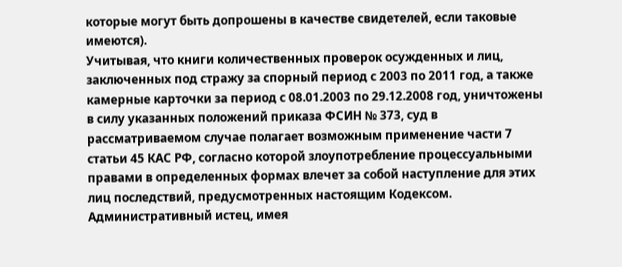которые могут быть допрошены в качестве свидетелей, если таковые имеются).
Учитывая, что книги количественных проверок осужденных и лиц, заключенных под стражу за спорный период с 2003 по 2011 год, а также камерные карточки за период с 08.01.2003 по 29.12.2008 год, уничтожены в силу указанных положений приказа ФСИН № 373, суд в рассматриваемом случае полагает возможным применение части 7 статьи 45 КАС РФ, согласно которой злоупотребление процессуальными правами в определенных формах влечет за собой наступление для этих лиц последствий, предусмотренных настоящим Кодексом. Административный истец, имея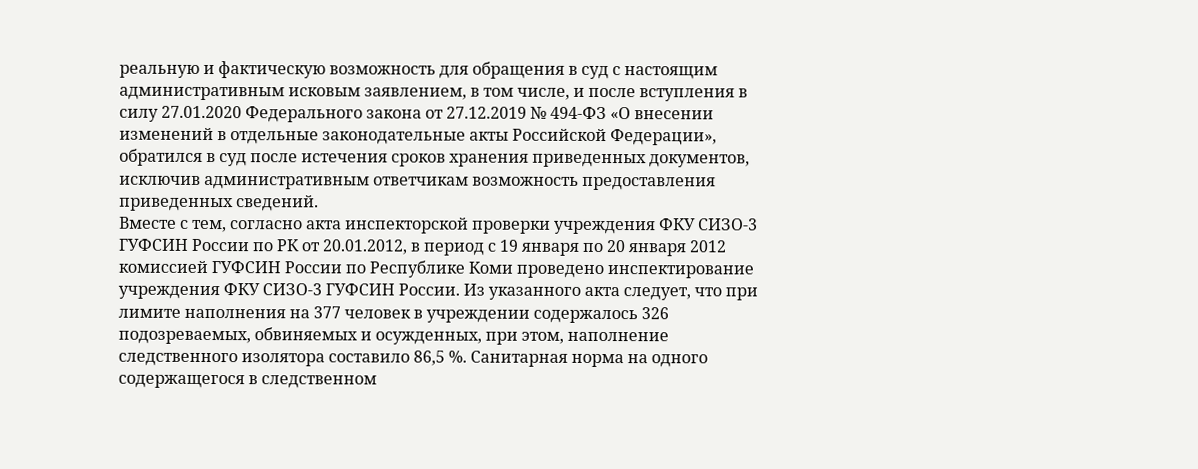реальную и фактическую возможность для обращения в суд с настоящим административным исковым заявлением, в том числе, и после вступления в силу 27.01.2020 Федерального закона от 27.12.2019 № 494-ФЗ «О внесении изменений в отдельные законодательные акты Российской Федерации», обратился в суд после истечения сроков хранения приведенных документов, исключив административным ответчикам возможность предоставления приведенных сведений.
Вместе с тем, согласно акта инспекторской проверки учреждения ФКУ СИЗО-3 ГУФСИН России по РК от 20.01.2012, в период с 19 января по 20 января 2012 комиссией ГУФСИН России по Республике Коми проведено инспектирование учреждения ФКУ СИЗО-3 ГУФСИН России. Из указанного акта следует, что при лимите наполнения на 377 человек в учреждении содержалось 326 подозреваемых, обвиняемых и осужденных, при этом, наполнение следственного изолятора составило 86,5 %. Санитарная норма на одного содержащегося в следственном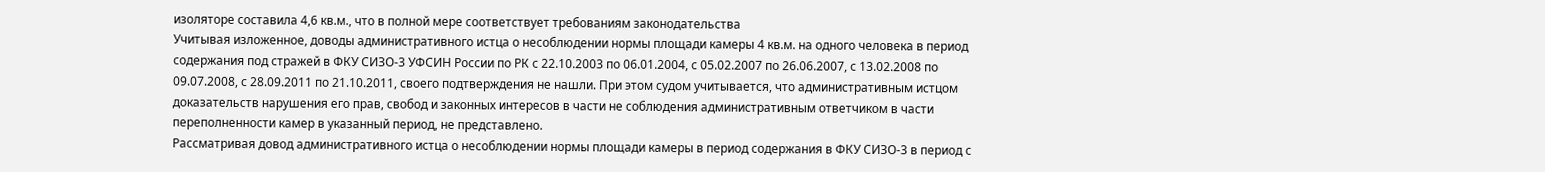изоляторе составила 4,6 кв.м., что в полной мере соответствует требованиям законодательства
Учитывая изложенное, доводы административного истца о несоблюдении нормы площади камеры 4 кв.м. на одного человека в период содержания под стражей в ФКУ СИЗО-3 УФСИН России по РК с 22.10.2003 по 06.01.2004, с 05.02.2007 по 26.06.2007, с 13.02.2008 по 09.07.2008, с 28.09.2011 по 21.10.2011, своего подтверждения не нашли. При этом судом учитывается, что административным истцом доказательств нарушения его прав, свобод и законных интересов в части не соблюдения административным ответчиком в части переполненности камер в указанный период, не представлено.
Рассматривая довод административного истца о несоблюдении нормы площади камеры в период содержания в ФКУ СИЗО-3 в период с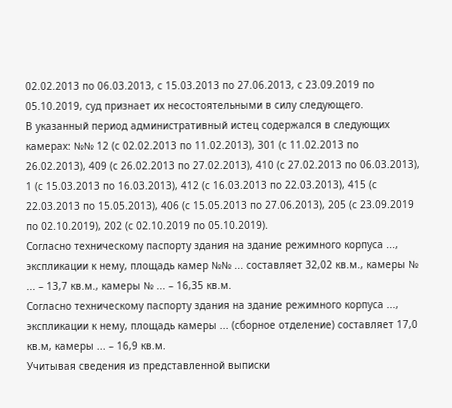02.02.2013 по 06.03.2013, с 15.03.2013 по 27.06.2013, с 23.09.2019 по 05.10.2019, суд признает их несостоятельными в силу следующего.
В указанный период административный истец содержался в следующих камерах: №№ 12 (с 02.02.2013 по 11.02.2013), 301 (с 11.02.2013 по 26.02.2013), 409 (с 26.02.2013 по 27.02.2013), 410 (с 27.02.2013 по 06.03.2013), 1 (с 15.03.2013 по 16.03.2013), 412 (с 16.03.2013 по 22.03.2013), 415 (с 22.03.2013 по 15.05.2013), 406 (с 15.05.2013 по 27.06.2013), 205 (с 23.09.2019 по 02.10.2019), 202 (с 02.10.2019 по 05.10.2019).
Согласно техническому паспорту здания на здание режимного корпуса ..., экспликации к нему, площадь камер №№ ... составляет 32,02 кв.м., камеры № ... – 13,7 кв.м., камеры № ... – 16,35 кв.м.
Согласно техническому паспорту здания на здание режимного корпуса ..., экспликации к нему, площадь камеры ... (сборное отделение) составляет 17,0 кв.м, камеры ... – 16,9 кв.м.
Учитывая сведения из представленной выписки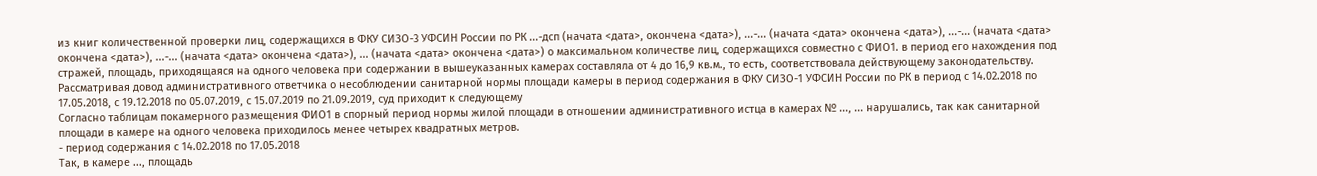из книг количественной проверки лиц, содержащихся в ФКУ СИЗО-3 УФСИН России по РК ...-дсп (начата <дата>, окончена <дата>), ...-... (начата <дата> окончена <дата>), ...-... (начата <дата> окончена <дата>), ...-... (начата <дата> окончена <дата>), ... (начата <дата> окончена <дата>) о максимальном количестве лиц, содержащихся совместно с ФИО1. в период его нахождения под стражей, площадь, приходящаяся на одного человека при содержании в вышеуказанных камерах составляла от 4 до 16,9 кв.м., то есть, соответствовала действующему законодательству.
Рассматривая довод административного ответчика о несоблюдении санитарной нормы площади камеры в период содержания в ФКУ СИЗО-1 УФСИН России по РК в период с 14.02.2018 по 17.05.2018, с 19.12.2018 по 05.07.2019, с 15.07.2019 по 21.09.2019, суд приходит к следующему
Согласно таблицам покамерного размещения ФИО1 в спорный период нормы жилой площади в отношении административного истца в камерах № ..., ... нарушались, так как санитарной площади в камере на одного человека приходилось менее четырех квадратных метров.
- период содержания с 14.02.2018 по 17.05.2018
Так, в камере ..., площадь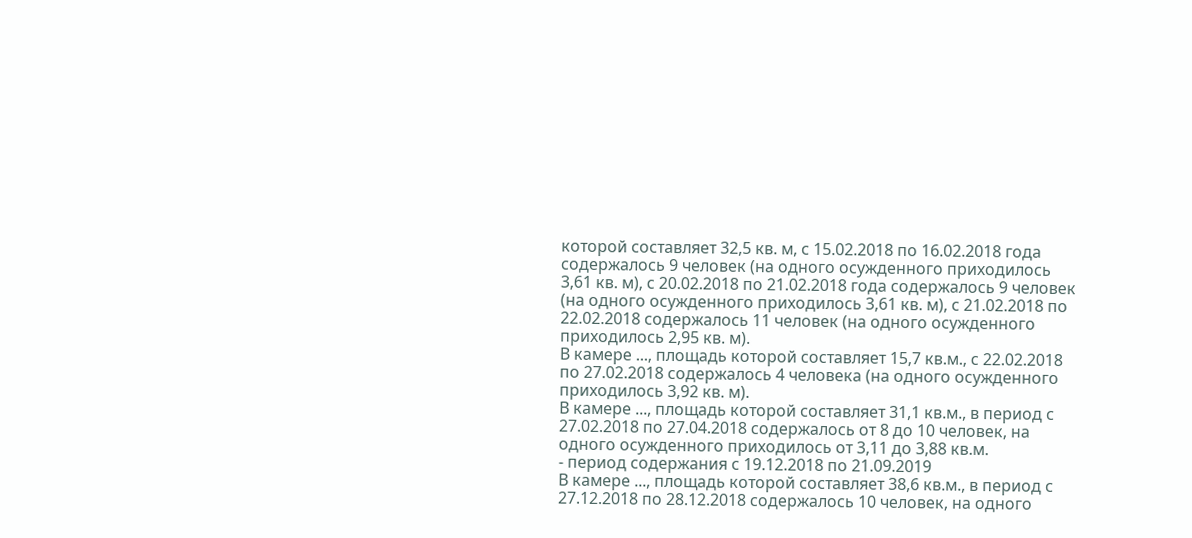которой составляет 32,5 кв. м, с 15.02.2018 по 16.02.2018 года содержалось 9 человек (на одного осужденного приходилось 3,61 кв. м), с 20.02.2018 по 21.02.2018 года содержалось 9 человек (на одного осужденного приходилось 3,61 кв. м), с 21.02.2018 по 22.02.2018 содержалось 11 человек (на одного осужденного приходилось 2,95 кв. м).
В камере ..., площадь которой составляет 15,7 кв.м., с 22.02.2018 по 27.02.2018 содержалось 4 человека (на одного осужденного приходилось 3,92 кв. м).
В камере ..., площадь которой составляет 31,1 кв.м., в период с 27.02.2018 по 27.04.2018 содержалось от 8 до 10 человек, на одного осужденного приходилось от 3,11 до 3,88 кв.м.
- период содержания с 19.12.2018 по 21.09.2019
В камере ..., площадь которой составляет 38,6 кв.м., в период с 27.12.2018 по 28.12.2018 содержалось 10 человек, на одного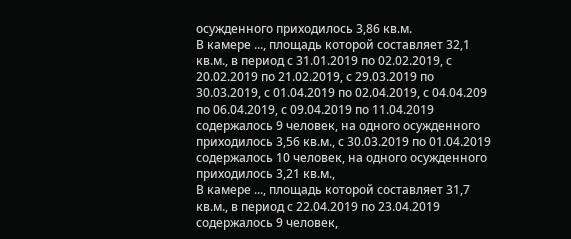осужденного приходилось 3,86 кв.м.
В камере ..., площадь которой составляет 32,1 кв.м., в период с 31.01.2019 по 02.02.2019, с 20.02.2019 по 21.02.2019, с 29.03.2019 по 30.03.2019, с 01.04.2019 по 02.04.2019, с 04.04.209 по 06.04.2019, с 09.04.2019 по 11.04.2019 содержалось 9 человек, на одного осужденного приходилось 3,56 кв.м., с 30.03.2019 по 01.04.2019 содержалось 10 человек, на одного осужденного приходилось 3,21 кв.м.,
В камере ..., площадь которой составляет 31,7 кв.м., в период с 22.04.2019 по 23.04.2019 содержалось 9 человек,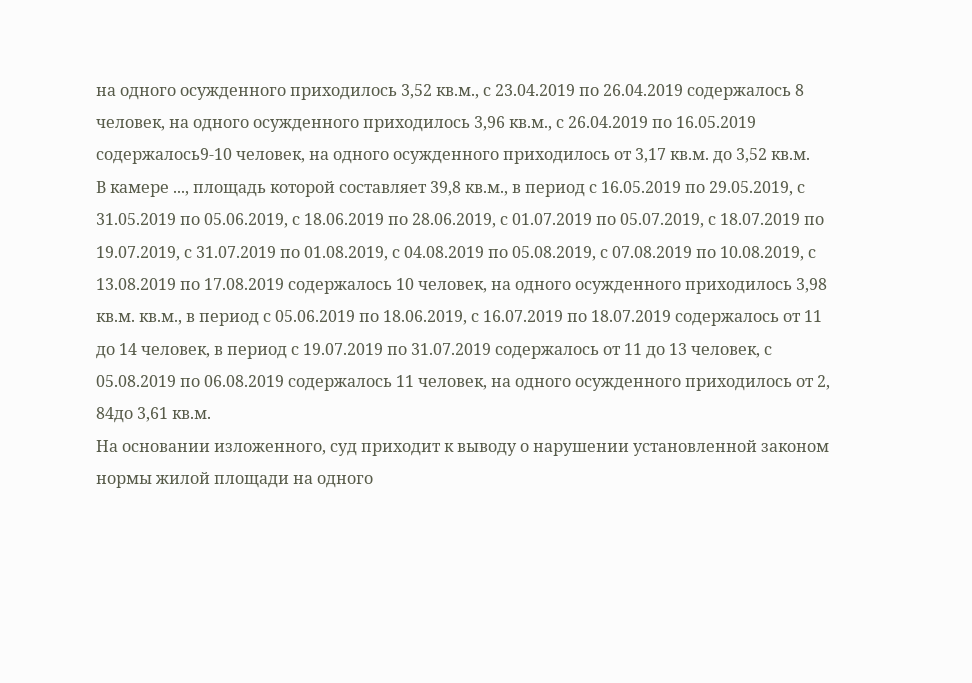на одного осужденного приходилось 3,52 кв.м., с 23.04.2019 по 26.04.2019 содержалось 8 человек, на одного осужденного приходилось 3,96 кв.м., с 26.04.2019 по 16.05.2019 содержалось9-10 человек, на одного осужденного приходилось от 3,17 кв.м. до 3,52 кв.м.
В камере ..., площадь которой составляет 39,8 кв.м., в период с 16.05.2019 по 29.05.2019, с 31.05.2019 по 05.06.2019, с 18.06.2019 по 28.06.2019, с 01.07.2019 по 05.07.2019, с 18.07.2019 по 19.07.2019, с 31.07.2019 по 01.08.2019, с 04.08.2019 по 05.08.2019, с 07.08.2019 по 10.08.2019, с 13.08.2019 по 17.08.2019 содержалось 10 человек, на одного осужденного приходилось 3,98 кв.м. кв.м., в период с 05.06.2019 по 18.06.2019, с 16.07.2019 по 18.07.2019 содержалось от 11 до 14 человек, в период с 19.07.2019 по 31.07.2019 содержалось от 11 до 13 человек, с 05.08.2019 по 06.08.2019 содержалось 11 человек, на одного осужденного приходилось от 2, 84до 3,61 кв.м.
На основании изложенного, суд приходит к выводу о нарушении установленной законом нормы жилой площади на одного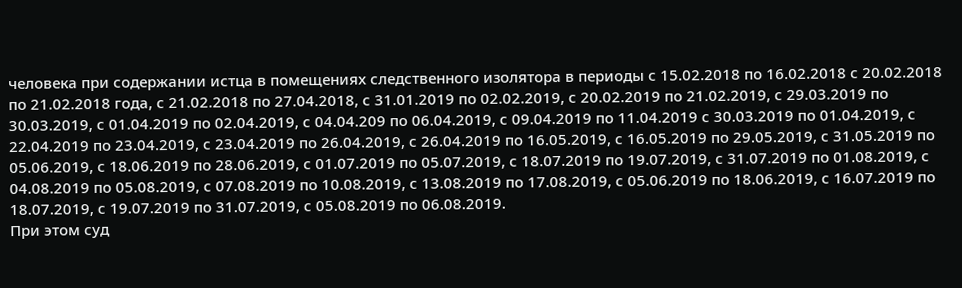человека при содержании истца в помещениях следственного изолятора в периоды с 15.02.2018 по 16.02.2018 с 20.02.2018 по 21.02.2018 года, с 21.02.2018 по 27.04.2018, с 31.01.2019 по 02.02.2019, с 20.02.2019 по 21.02.2019, с 29.03.2019 по 30.03.2019, с 01.04.2019 по 02.04.2019, с 04.04.209 по 06.04.2019, с 09.04.2019 по 11.04.2019 с 30.03.2019 по 01.04.2019, с 22.04.2019 по 23.04.2019, с 23.04.2019 по 26.04.2019, с 26.04.2019 по 16.05.2019, с 16.05.2019 по 29.05.2019, с 31.05.2019 по 05.06.2019, с 18.06.2019 по 28.06.2019, с 01.07.2019 по 05.07.2019, с 18.07.2019 по 19.07.2019, с 31.07.2019 по 01.08.2019, с 04.08.2019 по 05.08.2019, с 07.08.2019 по 10.08.2019, с 13.08.2019 по 17.08.2019, с 05.06.2019 по 18.06.2019, с 16.07.2019 по 18.07.2019, с 19.07.2019 по 31.07.2019, с 05.08.2019 по 06.08.2019.
При этом суд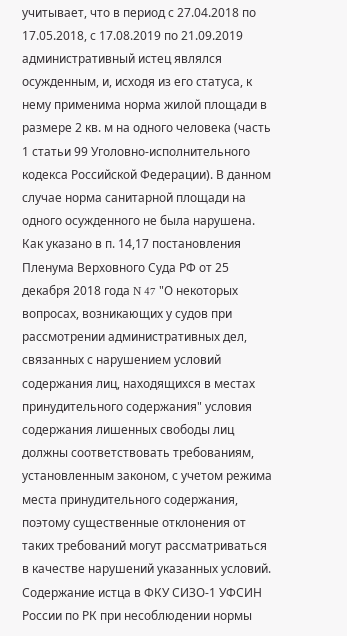учитывает, что в период с 27.04.2018 по 17.05.2018, с 17.08.2019 по 21.09.2019 административный истец являлся осужденным, и, исходя из его статуса, к нему применима норма жилой площади в размере 2 кв. м на одного человека (часть 1 статьи 99 Уголовно-исполнительного кодекса Российской Федерации). В данном случае норма санитарной площади на одного осужденного не была нарушена.
Как указано в п. 14,17 постановления Пленума Верховного Суда РФ от 25 декабря 2018 года N 47 "О некоторых вопросах, возникающих у судов при рассмотрении административных дел, связанных с нарушением условий содержания лиц, находящихся в местах принудительного содержания" условия содержания лишенных свободы лиц должны соответствовать требованиям, установленным законом, с учетом режима места принудительного содержания, поэтому существенные отклонения от таких требований могут рассматриваться в качестве нарушений указанных условий.
Содержание истца в ФКУ СИЗО-1 УФСИН России по РК при несоблюдении нормы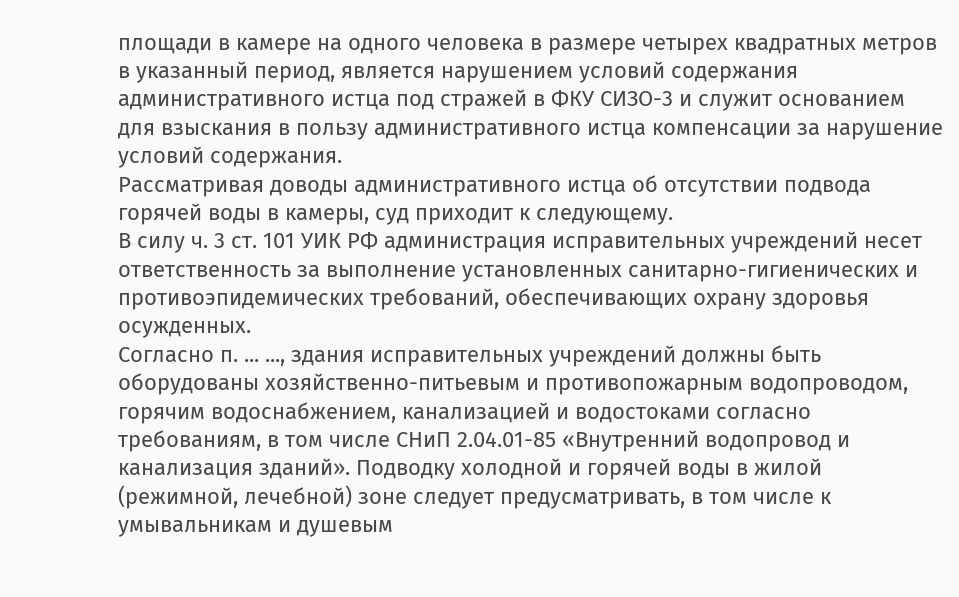площади в камере на одного человека в размере четырех квадратных метров в указанный период, является нарушением условий содержания административного истца под стражей в ФКУ СИЗО-3 и служит основанием для взыскания в пользу административного истца компенсации за нарушение условий содержания.
Рассматривая доводы административного истца об отсутствии подвода горячей воды в камеры, суд приходит к следующему.
В силу ч. 3 ст. 101 УИК РФ администрация исправительных учреждений несет ответственность за выполнение установленных санитарно-гигиенических и противоэпидемических требований, обеспечивающих охрану здоровья осужденных.
Согласно п. ... ..., здания исправительных учреждений должны быть оборудованы хозяйственно-питьевым и противопожарным водопроводом, горячим водоснабжением, канализацией и водостоками согласно требованиям, в том числе СНиП 2.04.01-85 «Внутренний водопровод и канализация зданий». Подводку холодной и горячей воды в жилой (режимной, лечебной) зоне следует предусматривать, в том числе к умывальникам и душевым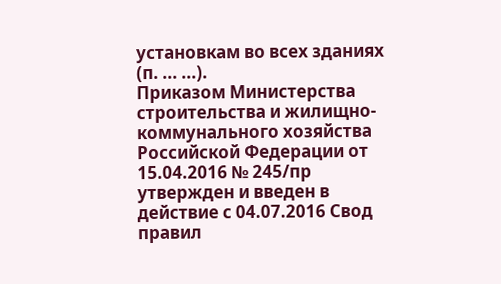установкам во всех зданиях (п. ... ...).
Приказом Министерства строительства и жилищно-коммунального хозяйства Российской Федерации от 15.04.2016 № 245/пр утвержден и введен в действие с 04.07.2016 Свод правил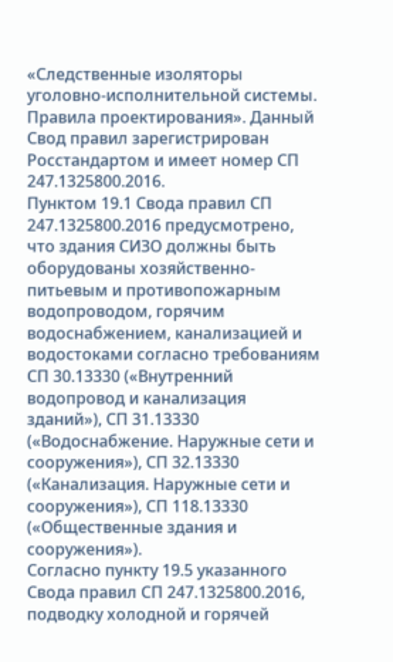«Следственные изоляторы уголовно-исполнительной системы. Правила проектирования». Данный Свод правил зарегистрирован Росстандартом и имеет номер СП 247.1325800.2016.
Пунктом 19.1 Свода правил СП 247.1325800.2016 предусмотрено, что здания СИЗО должны быть оборудованы хозяйственно-питьевым и противопожарным водопроводом, горячим водоснабжением, канализацией и водостоками согласно требованиям СП 30.13330 («Внутренний водопровод и канализация зданий»), СП 31.13330 («Водоснабжение. Наружные сети и сооружения»), СП 32.13330 («Канализация. Наружные сети и сооружения»), СП 118.13330 («Общественные здания и сооружения»).
Согласно пункту 19.5 указанного Свода правил СП 247.1325800.2016, подводку холодной и горячей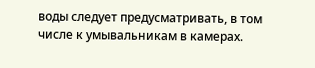воды следует предусматривать, в том числе к умывальникам в камерах.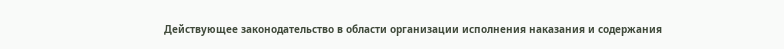Действующее законодательство в области организации исполнения наказания и содержания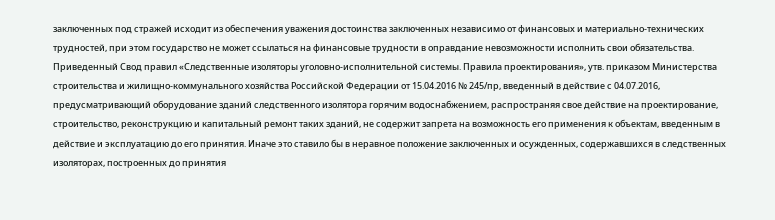заключенных под стражей исходит из обеспечения уважения достоинства заключенных независимо от финансовых и материально-технических трудностей, при этом государство не может ссылаться на финансовые трудности в оправдание невозможности исполнить свои обязательства.
Приведенный Свод правил «Следственные изоляторы уголовно-исполнительной системы. Правила проектирования», утв. приказом Министерства строительства и жилищно-коммунального хозяйства Российской Федерации от 15.04.2016 № 245/пр, введенный в действие с 04.07.2016, предусматривающий оборудование зданий следственного изолятора горячим водоснабжением, распространяя свое действие на проектирование, строительство, реконструкцию и капитальный ремонт таких зданий, не содержит запрета на возможность его применения к объектам, введенным в действие и эксплуатацию до его принятия. Иначе это ставило бы в неравное положение заключенных и осужденных, содержавшихся в следственных изоляторах, построенных до принятия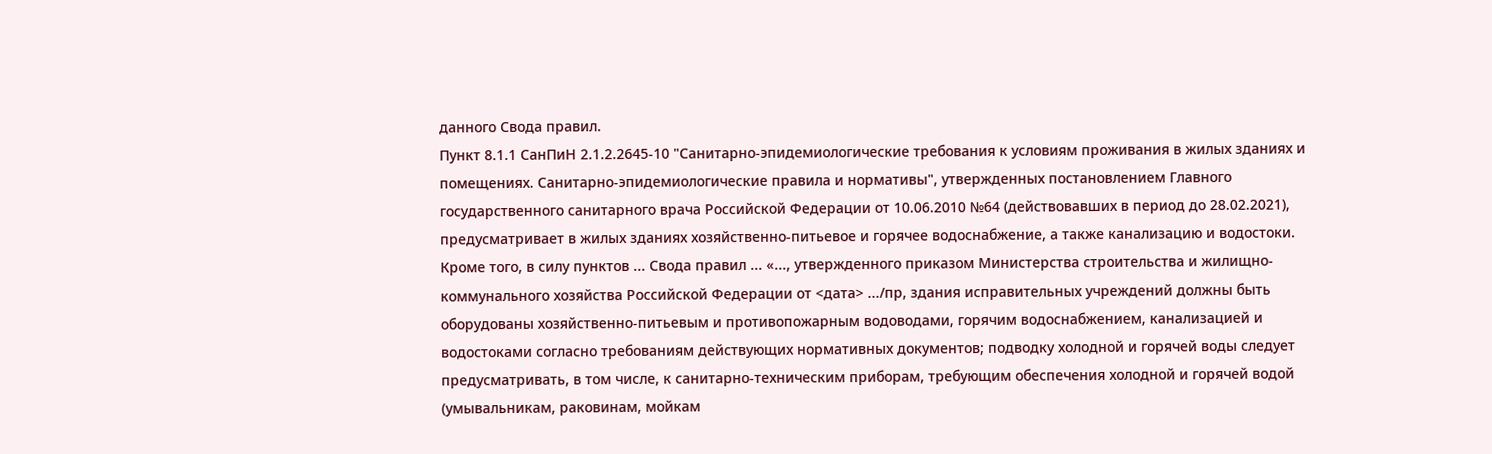данного Свода правил.
Пункт 8.1.1 СанПиН 2.1.2.2645-10 "Санитарно-эпидемиологические требования к условиям проживания в жилых зданиях и помещениях. Санитарно-эпидемиологические правила и нормативы", утвержденных постановлением Главного государственного санитарного врача Российской Федерации от 10.06.2010 №64 (действовавших в период до 28.02.2021), предусматривает в жилых зданиях хозяйственно-питьевое и горячее водоснабжение, а также канализацию и водостоки.
Кроме того, в силу пунктов ... Свода правил ... «..., утвержденного приказом Министерства строительства и жилищно-коммунального хозяйства Российской Федерации от <дата> .../пр, здания исправительных учреждений должны быть оборудованы хозяйственно-питьевым и противопожарным водоводами, горячим водоснабжением, канализацией и водостоками согласно требованиям действующих нормативных документов; подводку холодной и горячей воды следует предусматривать, в том числе, к санитарно-техническим приборам, требующим обеспечения холодной и горячей водой (умывальникам, раковинам, мойкам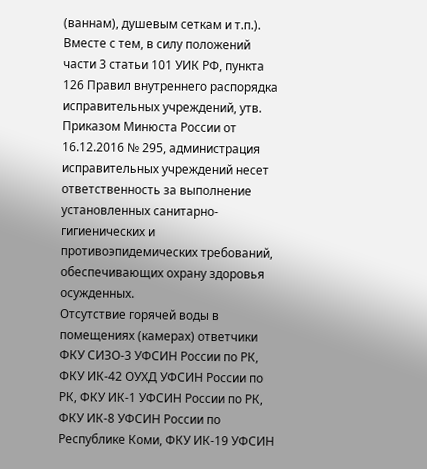(ваннам), душевым сеткам и т.п.).
Вместе с тем, в силу положений части 3 статьи 101 УИК РФ, пункта 126 Правил внутреннего распорядка исправительных учреждений, утв. Приказом Минюста России от 16.12.2016 № 295, администрация исправительных учреждений несет ответственность за выполнение установленных санитарно-гигиенических и противоэпидемических требований, обеспечивающих охрану здоровья осужденных.
Отсутствие горячей воды в помещениях (камерах) ответчики ФКУ СИЗО-3 УФСИН России по РК, ФКУ ИК-42 ОУХД УФСИН России по РК, ФКУ ИК-1 УФСИН России по РК, ФКУ ИК-8 УФСИН России по Республике Коми, ФКУ ИК-19 УФСИН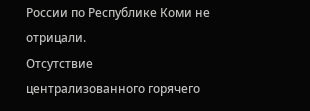России по Республике Коми не отрицали.
Отсутствие централизованного горячего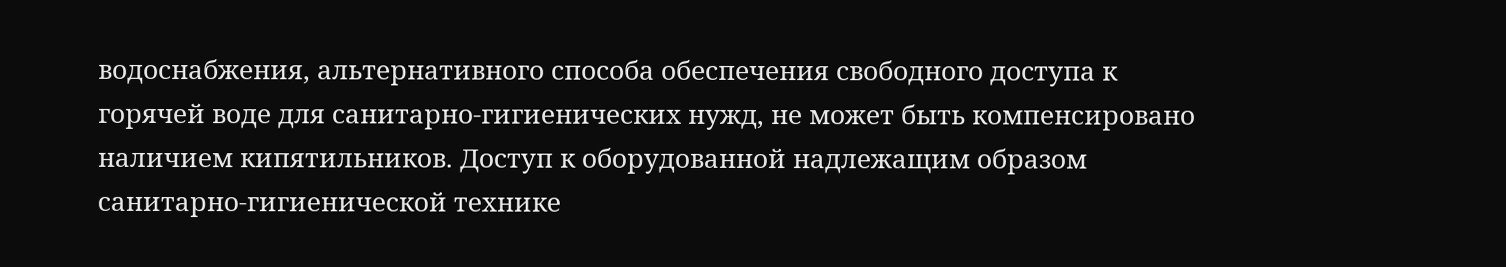водоснабжения, альтернативного способа обеспечения свободного доступа к горячей воде для санитарно-гигиенических нужд, не может быть компенсировано наличием кипятильников. Доступ к оборудованной надлежащим образом санитарно-гигиенической технике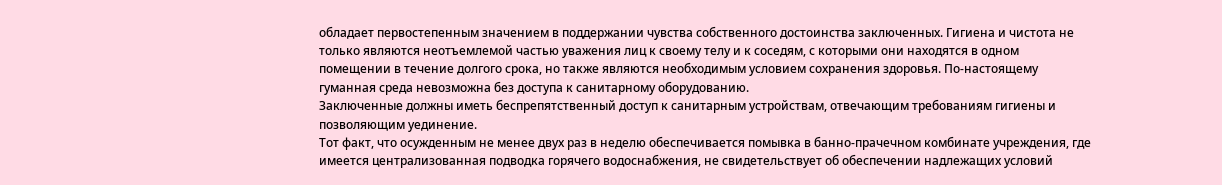обладает первостепенным значением в поддержании чувства собственного достоинства заключенных. Гигиена и чистота не только являются неотъемлемой частью уважения лиц к своему телу и к соседям, с которыми они находятся в одном помещении в течение долгого срока, но также являются необходимым условием сохранения здоровья. По-настоящему гуманная среда невозможна без доступа к санитарному оборудованию.
Заключенные должны иметь беспрепятственный доступ к санитарным устройствам, отвечающим требованиям гигиены и позволяющим уединение.
Тот факт, что осужденным не менее двух раз в неделю обеспечивается помывка в банно-прачечном комбинате учреждения, где имеется централизованная подводка горячего водоснабжения, не свидетельствует об обеспечении надлежащих условий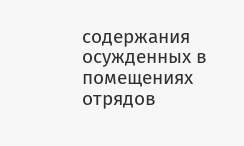содержания осужденных в помещениях отрядов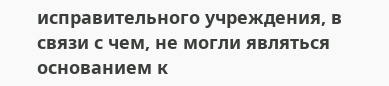исправительного учреждения, в связи с чем, не могли являться основанием к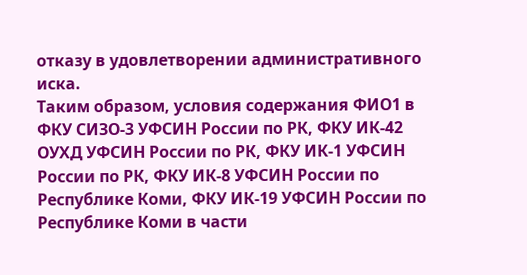отказу в удовлетворении административного иска.
Таким образом, условия содержания ФИО1 в ФКУ СИЗО-3 УФСИН России по РК, ФКУ ИК-42 ОУХД УФСИН России по РК, ФКУ ИК-1 УФСИН России по РК, ФКУ ИК-8 УФСИН России по Республике Коми, ФКУ ИК-19 УФСИН России по Республике Коми в части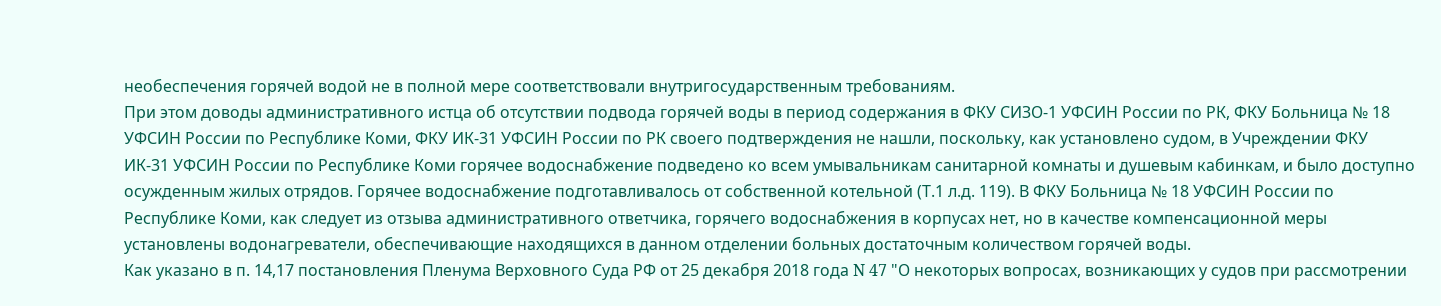необеспечения горячей водой не в полной мере соответствовали внутригосударственным требованиям.
При этом доводы административного истца об отсутствии подвода горячей воды в период содержания в ФКУ СИЗО-1 УФСИН России по РК, ФКУ Больница № 18 УФСИН России по Республике Коми, ФКУ ИК-31 УФСИН России по РК своего подтверждения не нашли, поскольку, как установлено судом, в Учреждении ФКУ ИК-31 УФСИН России по Республике Коми горячее водоснабжение подведено ко всем умывальникам санитарной комнаты и душевым кабинкам, и было доступно осужденным жилых отрядов. Горячее водоснабжение подготавливалось от собственной котельной (Т.1 л.д. 119). В ФКУ Больница № 18 УФСИН России по Республике Коми, как следует из отзыва административного ответчика, горячего водоснабжения в корпусах нет, но в качестве компенсационной меры установлены водонагреватели, обеспечивающие находящихся в данном отделении больных достаточным количеством горячей воды.
Как указано в п. 14,17 постановления Пленума Верховного Суда РФ от 25 декабря 2018 года N 47 "О некоторых вопросах, возникающих у судов при рассмотрении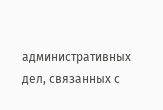административных дел, связанных с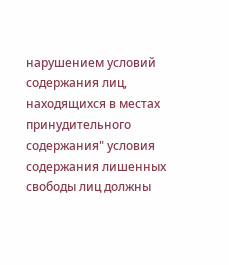нарушением условий содержания лиц, находящихся в местах принудительного содержания" условия содержания лишенных свободы лиц должны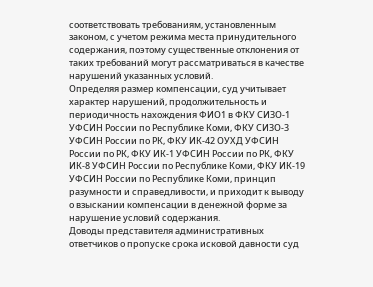соответствовать требованиям, установленным законом, с учетом режима места принудительного содержания, поэтому существенные отклонения от таких требований могут рассматриваться в качестве нарушений указанных условий.
Определяя размер компенсации, суд учитывает характер нарушений, продолжительность и периодичность нахождения ФИО1 в ФКУ СИЗО-1 УФСИН России по Республике Коми, ФКУ СИЗО-3 УФСИН России по РК, ФКУ ИК-42 ОУХД УФСИН России по РК, ФКУ ИК-1 УФСИН России по РК, ФКУ ИК-8 УФСИН России по Республике Коми, ФКУ ИК-19 УФСИН России по Республике Коми, принцип разумности и справедливости, и приходит к выводу о взыскании компенсации в денежной форме за нарушение условий содержания.
Доводы представителя административных ответчиков о пропуске срока исковой давности суд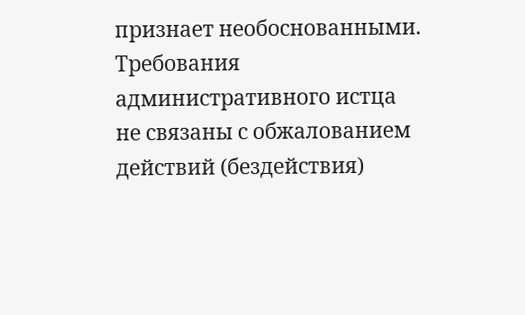признает необоснованными.
Требования административного истца не связаны с обжалованием действий (бездействия)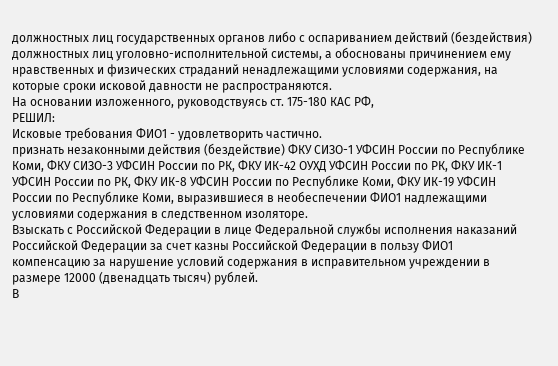должностных лиц государственных органов либо с оспариванием действий (бездействия) должностных лиц уголовно-исполнительной системы, а обоснованы причинением ему нравственных и физических страданий ненадлежащими условиями содержания, на которые сроки исковой давности не распространяются.
На основании изложенного, руководствуясь ст. 175-180 КАС РФ,
РЕШИЛ:
Исковые требования ФИО1 - удовлетворить частично.
признать незаконными действия (бездействие) ФКУ СИЗО-1 УФСИН России по Республике Коми, ФКУ СИЗО-3 УФСИН России по РК, ФКУ ИК-42 ОУХД УФСИН России по РК, ФКУ ИК-1 УФСИН России по РК, ФКУ ИК-8 УФСИН России по Республике Коми, ФКУ ИК-19 УФСИН России по Республике Коми, выразившиеся в необеспечении ФИО1 надлежащими условиями содержания в следственном изоляторе.
Взыскать с Российской Федерации в лице Федеральной службы исполнения наказаний Российской Федерации за счет казны Российской Федерации в пользу ФИО1 компенсацию за нарушение условий содержания в исправительном учреждении в размере 12000 (двенадцать тысяч) рублей.
В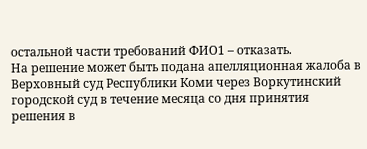остальной части требований ФИО1 – отказать.
На решение может быть подана апелляционная жалоба в Верховный суд Республики Коми через Воркутинский городской суд в течение месяца со дня принятия решения в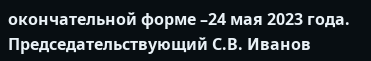окончательной форме –24 мая 2023 года.
Председательствующий С.В. Иванов